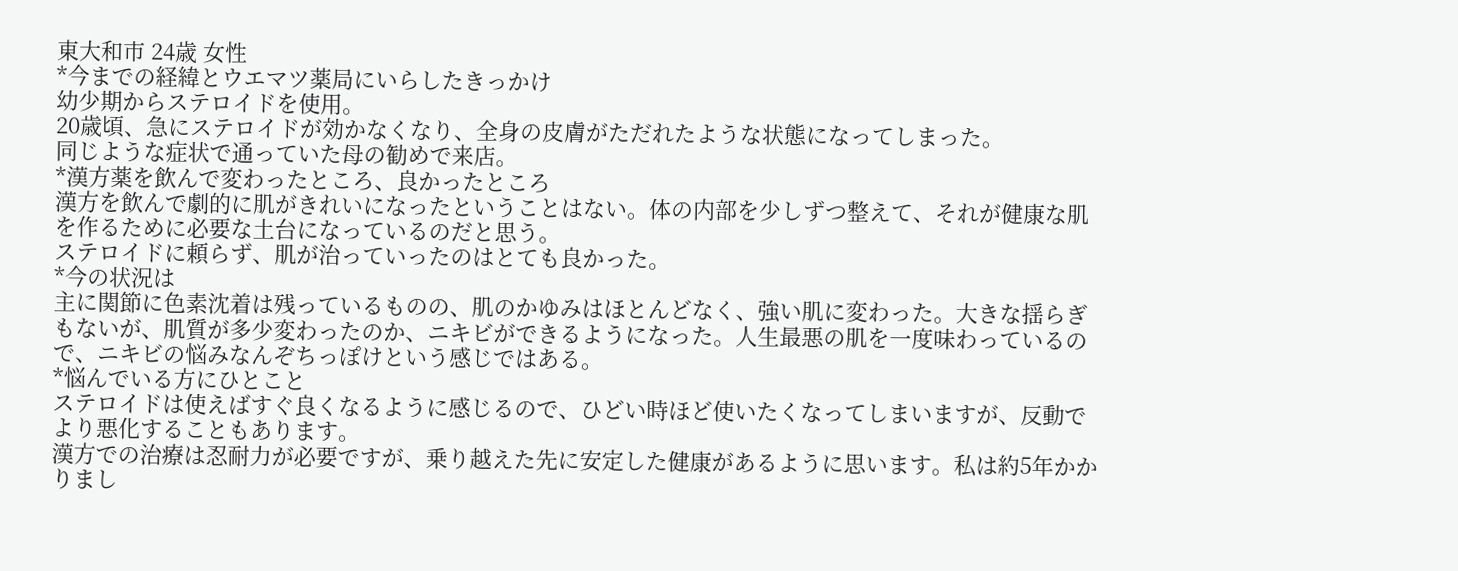東大和市 24歳 女性
*今までの経緯とウエマツ薬局にいらしたきっかけ
幼少期からステロイドを使用。
20歳頃、急にステロイドが効かなくなり、全身の皮膚がただれたような状態になってしまった。
同じような症状で通っていた母の勧めで来店。
*漢方薬を飲んで変わったところ、良かったところ
漢方を飲んで劇的に肌がきれいになったということはない。体の内部を少しずつ整えて、それが健康な肌を作るために必要な土台になっているのだと思う。
ステロイドに頼らず、肌が治っていったのはとても良かった。
*今の状況は
主に関節に色素沈着は残っているものの、肌のかゆみはほとんどなく、強い肌に変わった。大きな揺らぎもないが、肌質が多少変わったのか、ニキビができるようになった。人生最悪の肌を一度味わっているので、ニキビの悩みなんぞちっぽけという感じではある。
*悩んでいる方にひとこと
ステロイドは使えばすぐ良くなるように感じるので、ひどい時ほど使いたくなってしまいますが、反動でより悪化することもあります。
漢方での治療は忍耐力が必要ですが、乗り越えた先に安定した健康があるように思います。私は約5年かかりまし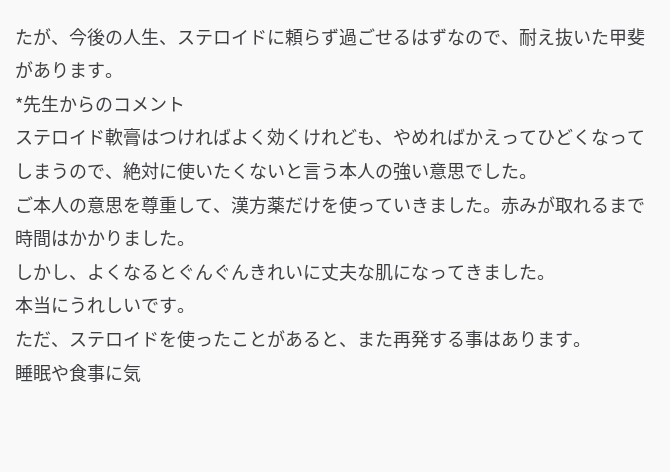たが、今後の人生、ステロイドに頼らず過ごせるはずなので、耐え抜いた甲斐があります。
*先生からのコメント
ステロイド軟膏はつければよく効くけれども、やめればかえってひどくなってしまうので、絶対に使いたくないと言う本人の強い意思でした。
ご本人の意思を尊重して、漢方薬だけを使っていきました。赤みが取れるまで時間はかかりました。
しかし、よくなるとぐんぐんきれいに丈夫な肌になってきました。
本当にうれしいです。
ただ、ステロイドを使ったことがあると、また再発する事はあります。
睡眠や食事に気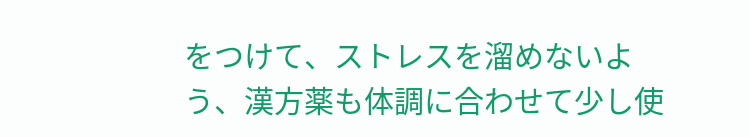をつけて、ストレスを溜めないよう、漢方薬も体調に合わせて少し使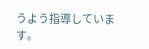うよう指導しています。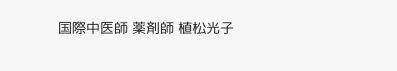国際中医師 薬剤師 植松光子